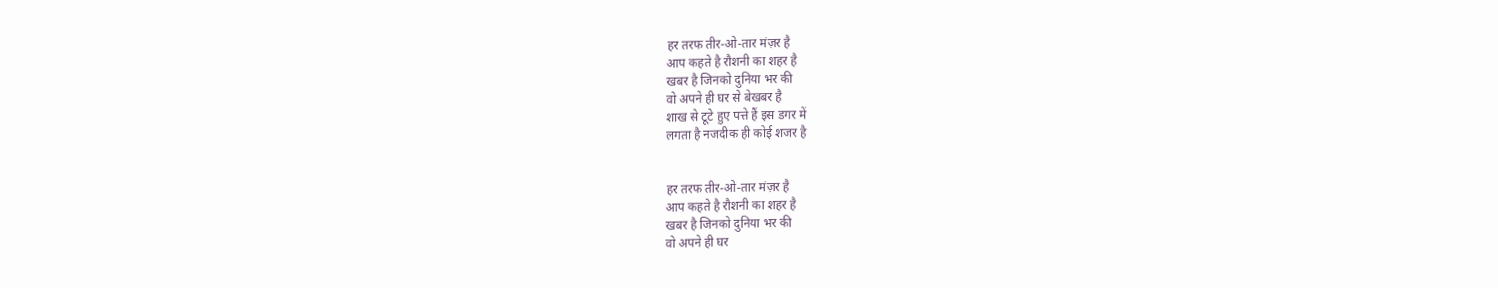हर तरफ तीर-ओ-तार मंज़र है
आप कहते है रौशनी का शहर है
खबर है जिनको दुनिया भर की
वो अपने ही घर से बेखबर है
शाख से टूटे हुए पत्ते हैं इस डगर में
लगता है नजदीक ही कोई शजर है


हर तरफ तीर-ओ-तार मंज़र है
आप कहते है रौशनी का शहर है
खबर है जिनको दुनिया भर की
वो अपने ही घर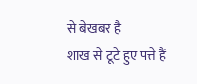से बेखबर है
शाख से टूटे हुए पत्ते हैं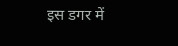इस डगर में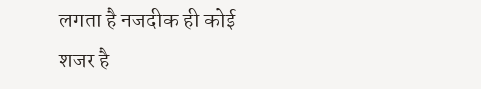लगता है नजदीक ही कोई शजर है